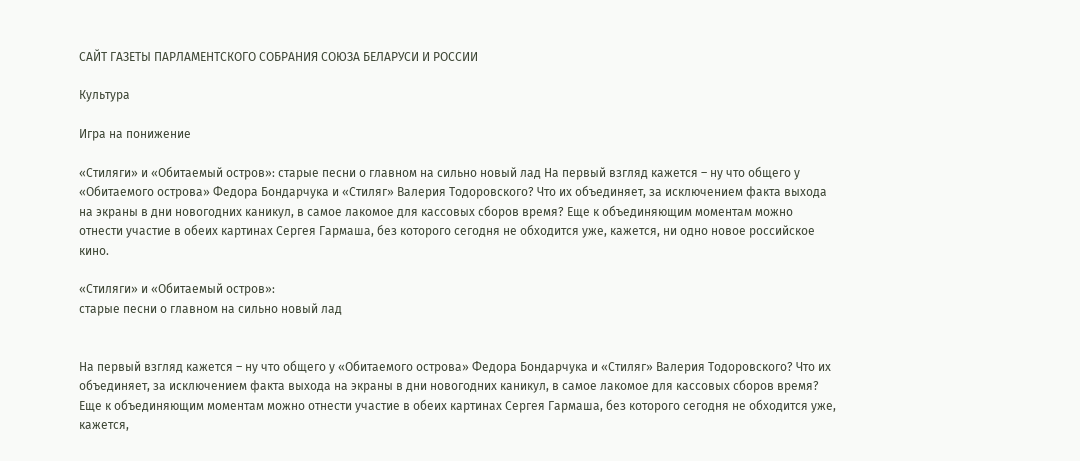САЙТ ГАЗЕТЫ ПАРЛАМЕНТСКОГО СОБРАНИЯ СОЮЗА БЕЛАРУСИ И РОССИИ

Культура

Игра на понижение

«Стиляги» и «Обитаемый остров»: старые песни о главном на сильно новый лад На первый взгляд кажется – ну что общего у «Обитаемого острова» Федора Бондарчука и «Стиляг» Валерия Тодоровского? Что их объединяет, за исключением факта выхода на экраны в дни новогодних каникул, в самое лакомое для кассовых сборов время? Еще к объединяющим моментам можно отнести участие в обеих картинах Сергея Гармаша, без которого сегодня не обходится уже, кажется, ни одно новое российское кино.

«Стиляги» и «Обитаемый остров»:
старые песни о главном на сильно новый лад


На первый взгляд кажется – ну что общего у «Обитаемого острова» Федора Бондарчука и «Стиляг» Валерия Тодоровского? Что их объединяет, за исключением факта выхода на экраны в дни новогодних каникул, в самое лакомое для кассовых сборов время? Еще к объединяющим моментам можно отнести участие в обеих картинах Сергея Гармаша, без которого сегодня не обходится уже, кажется,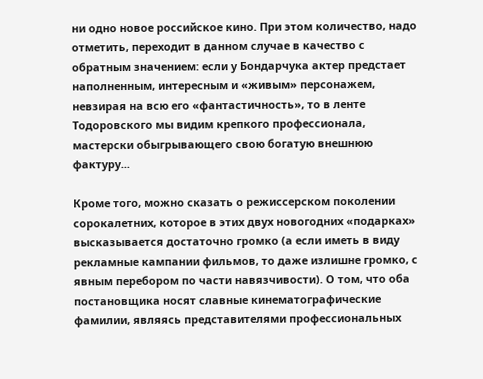ни одно новое российское кино. При этом количество, надо отметить, переходит в данном случае в качество с обратным значением: если у Бондарчука актер предстает наполненным, интересным и «живым» персонажем, невзирая на всю его «фантастичность», то в ленте Тодоровского мы видим крепкого профессионала, мастерски обыгрывающего свою богатую внешнюю фактуру...

Кроме того, можно сказать о режиссерском поколении сорокалетних, которое в этих двух новогодних «подарках» высказывается достаточно громко (а если иметь в виду рекламные кампании фильмов, то даже излишне громко, с явным перебором по части навязчивости). О том, что оба постановщика носят славные кинематографические фамилии, являясь представителями профессиональных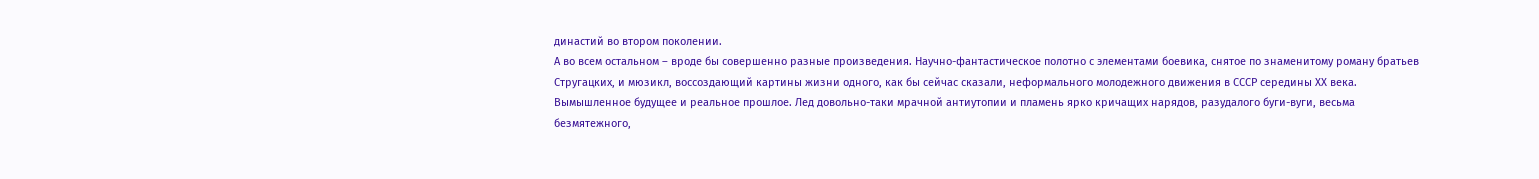династий во втором поколении.
А во всем остальном – вроде бы совершенно разные произведения. Научно-фантастическое полотно с элементами боевика, снятое по знаменитому роману братьев Стругацких, и мюзикл, воссоздающий картины жизни одного, как бы сейчас сказали, неформального молодежного движения в СССР середины ХХ века. Вымышленное будущее и реальное прошлое. Лед довольно-таки мрачной антиутопии и пламень ярко кричащих нарядов, разудалого буги-вуги, весьма безмятежного,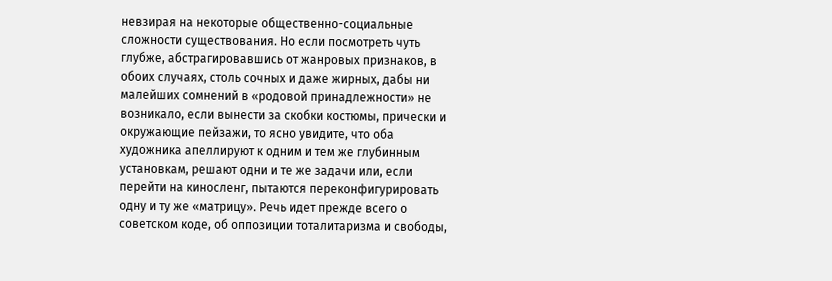невзирая на некоторые общественно-социальные сложности существования. Но если посмотреть чуть глубже, абстрагировавшись от жанровых признаков, в обоих случаях, столь сочных и даже жирных, дабы ни малейших сомнений в «родовой принадлежности» не возникало, если вынести за скобки костюмы, прически и окружающие пейзажи, то ясно увидите, что оба художника апеллируют к одним и тем же глубинным установкам, решают одни и те же задачи или, если перейти на киносленг, пытаются переконфигурировать одну и ту же «матрицу». Речь идет прежде всего о советском коде, об оппозиции тоталитаризма и свободы,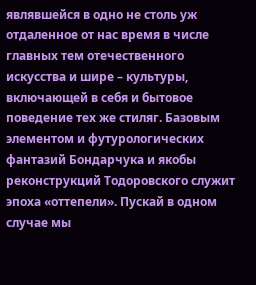являвшейся в одно не столь уж отдаленное от нас время в числе главных тем отечественного искусства и шире – культуры, включающей в себя и бытовое поведение тех же стиляг. Базовым элементом и футурологических фантазий Бондарчука и якобы реконструкций Тодоровского служит эпоха «оттепели». Пускай в одном случае мы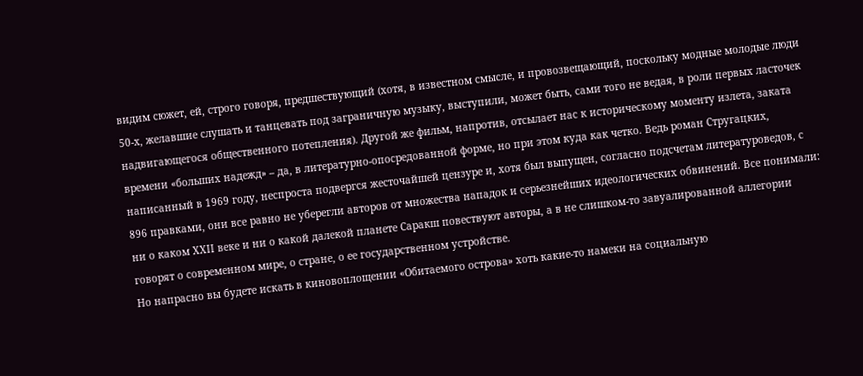видим сюжет, ей, строго говоря, предшествующий (хотя, в известном смысле, и провозвещающий, поскольку модные молодые люди 50-х, желавшие слушать и танцевать под заграничную музыку, выступили, может быть, сами того не ведая, в роли первых ласточек надвигающегося общественного потепления). Другой же фильм, напротив, отсылает нас к историческому моменту излета, заката времени «больших надежд» – да, в литературно-опосредованной форме, но при этом куда как четко. Ведь роман Стругацких, написанный в 1969 году, неспроста подвергся жесточайшей цензуре и, хотя был выпущен, согласно подсчетам литературоведов, с 896 правками, они все равно не уберегли авторов от множества нападок и серьезнейших идеологических обвинений. Все понимали: ни о каком ХХII веке и ни о какой далекой планете Саракш повествуют авторы, а в не слишком-то завуалированной аллегории говорят о современном мире, о стране, о ее государственном устройстве.
Но напрасно вы будете искать в киновоплощении «Обитаемого острова» хоть какие-то намеки на социальную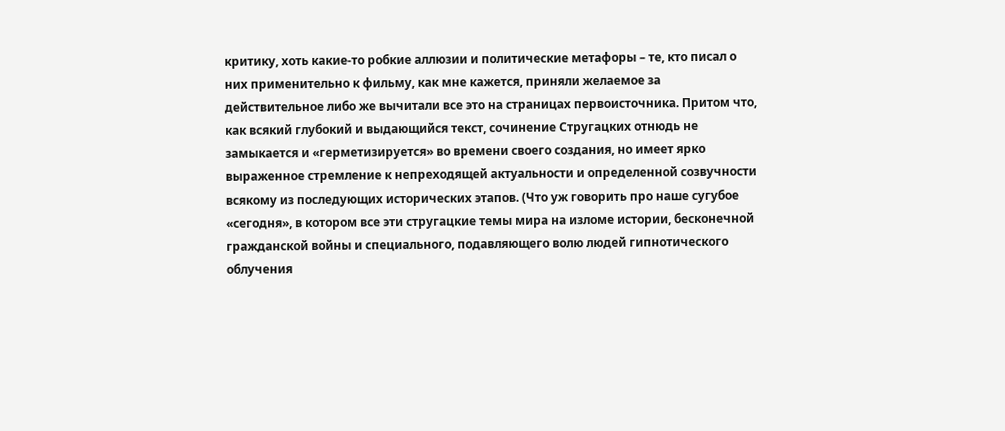критику, хоть какие-то робкие аллюзии и политические метафоры – те, кто писал о них применительно к фильму, как мне кажется, приняли желаемое за действительное либо же вычитали все это на страницах первоисточника. Притом что, как всякий глубокий и выдающийся текст, сочинение Стругацких отнюдь не замыкается и «герметизируется» во времени своего создания, но имеет ярко выраженное стремление к непреходящей актуальности и определенной созвучности всякому из последующих исторических этапов. (Что уж говорить про наше сугубое «сегодня», в котором все эти стругацкие темы мира на изломе истории, бесконечной гражданской войны и специального, подавляющего волю людей гипнотического облучения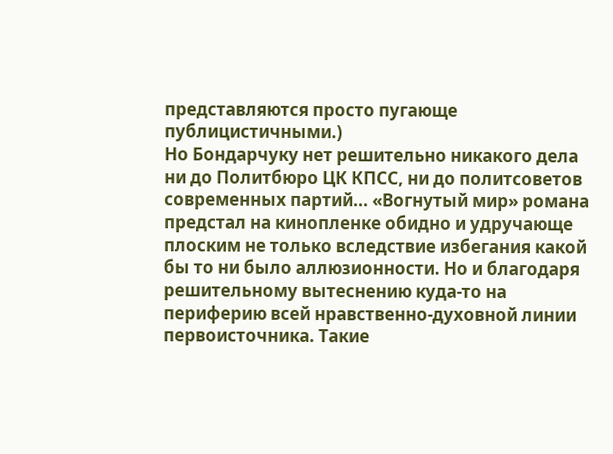представляются просто пугающе публицистичными.)
Но Бондарчуку нет решительно никакого дела ни до Политбюро ЦК КПСС, ни до политсоветов современных партий... «Вогнутый мир» романа предстал на кинопленке обидно и удручающе плоским не только вследствие избегания какой бы то ни было аллюзионности. Но и благодаря решительному вытеснению куда-то на периферию всей нравственно-духовной линии первоисточника. Такие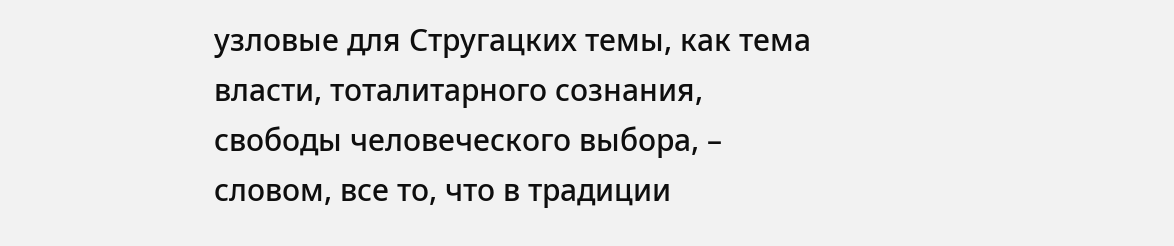узловые для Стругацких темы, как тема власти, тоталитарного сознания, свободы человеческого выбора, – словом, все то, что в традиции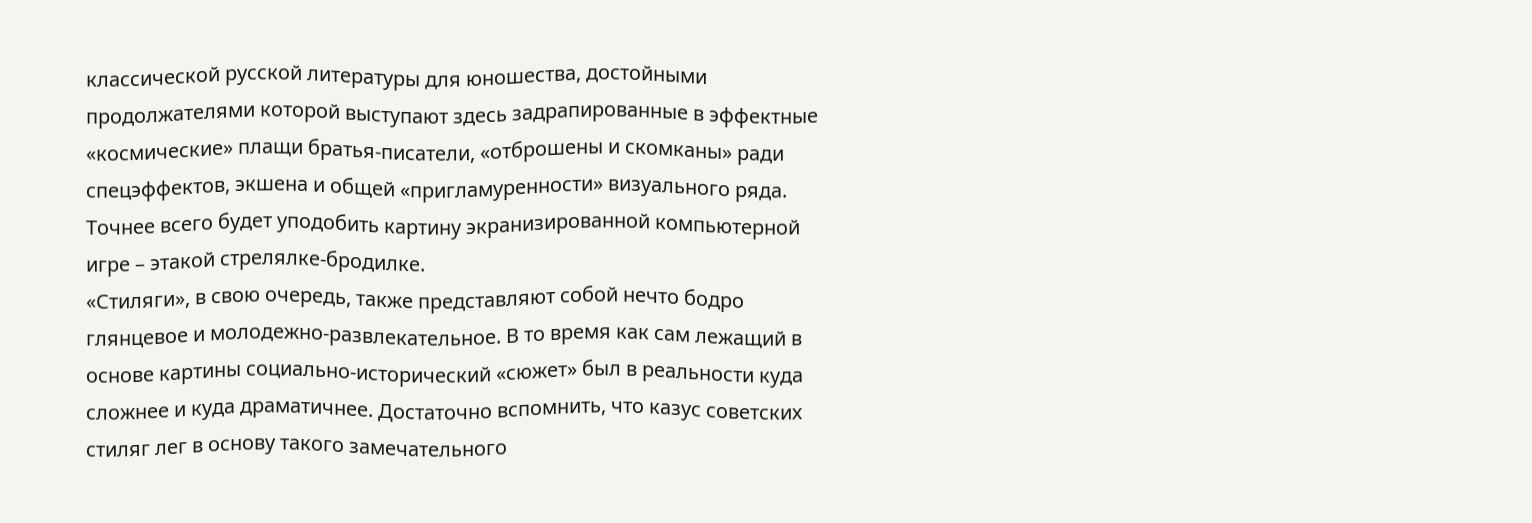классической русской литературы для юношества, достойными продолжателями которой выступают здесь задрапированные в эффектные «космические» плащи братья-писатели, «отброшены и скомканы» ради спецэффектов, экшена и общей «пригламуренности» визуального ряда. Точнее всего будет уподобить картину экранизированной компьютерной игре – этакой стрелялке-бродилке.
«Стиляги», в свою очередь, также представляют собой нечто бодро глянцевое и молодежно-развлекательное. В то время как сам лежащий в основе картины социально-исторический «сюжет» был в реальности куда сложнее и куда драматичнее. Достаточно вспомнить, что казус советских стиляг лег в основу такого замечательного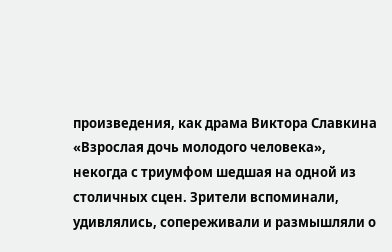произведения, как драма Виктора Славкина «Взрослая дочь молодого человека», некогда с триумфом шедшая на одной из столичных сцен. Зрители вспоминали, удивлялись, сопереживали и размышляли о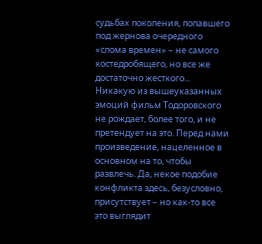судьбах поколения, попавшего под жернова очередного «слома времен» – не самого костедробящего, но все же достаточно жесткого... Никакую из вышеуказанных эмоций фильм Тодоровского не рождает, более того, и не претендует на это. Перед нами произведение, нацеленное в основном на то, чтобы развлечь. Да, некое подобие конфликта здесь, безусловно, присутствует – но как-то все это выглядит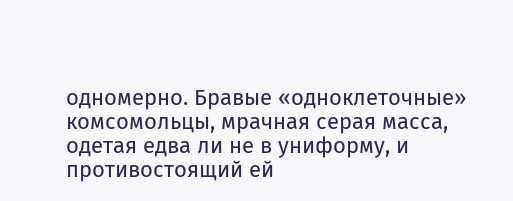одномерно. Бравые «одноклеточные» комсомольцы, мрачная серая масса, одетая едва ли не в униформу, и противостоящий ей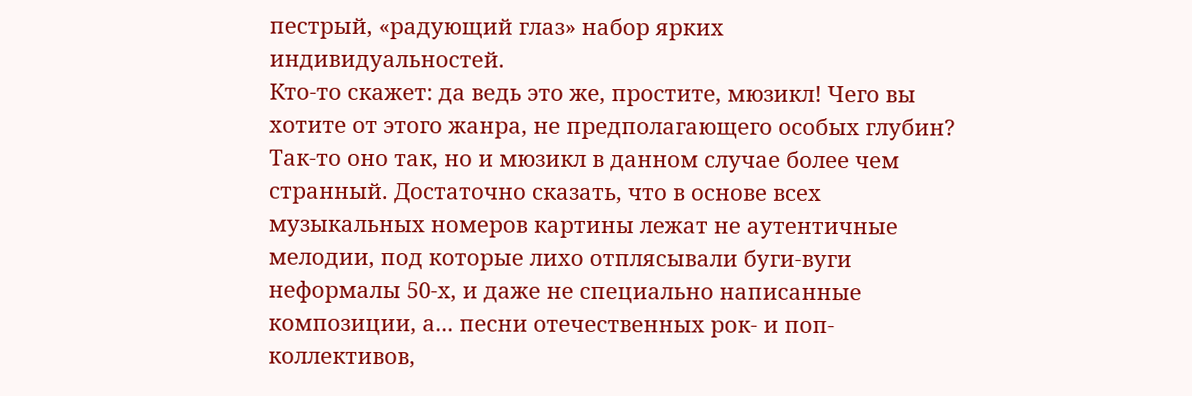пестрый, «радующий глаз» набор ярких индивидуальностей.
Кто-то скажет: да ведь это же, простите, мюзикл! Чего вы хотите от этого жанра, не предполагающего особых глубин? Так-то оно так, но и мюзикл в данном случае более чем странный. Достаточно сказать, что в основе всех музыкальных номеров картины лежат не аутентичные мелодии, под которые лихо отплясывали буги-вуги неформалы 50-х, и даже не специально написанные композиции, а... песни отечественных рок- и поп-коллективов,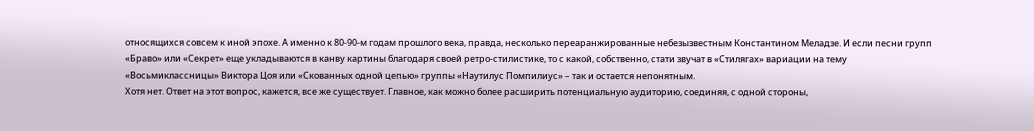относящихся совсем к иной эпохе. А именно к 80-90-м годам прошлого века, правда, несколько переаранжированные небезызвестным Константином Меладзе. И если песни групп «Браво» или «Секрет» еще укладываются в канву картины благодаря своей ретро-стилистике, то с какой, собственно, стати звучат в «Стилягах» вариации на тему «Восьмиклассницы» Виктора Цоя или «Скованных одной цепью» группы «Наутилус Помпилиус» – так и остается непонятным.
Хотя нет. Ответ на этот вопрос, кажется, все же существует. Главное, как можно более расширить потенциальную аудиторию, соединяя, с одной стороны,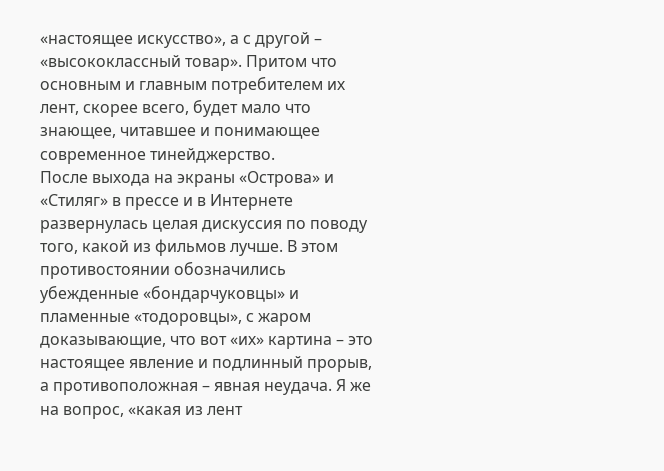«настоящее искусство», а с другой – «высококлассный товар». Притом что основным и главным потребителем их лент, скорее всего, будет мало что знающее, читавшее и понимающее современное тинейджерство.
После выхода на экраны «Острова» и «Стиляг» в прессе и в Интернете развернулась целая дискуссия по поводу того, какой из фильмов лучше. В этом противостоянии обозначились убежденные «бондарчуковцы» и пламенные «тодоровцы», с жаром доказывающие, что вот «их» картина – это настоящее явление и подлинный прорыв, а противоположная – явная неудача. Я же на вопрос, «какая из лент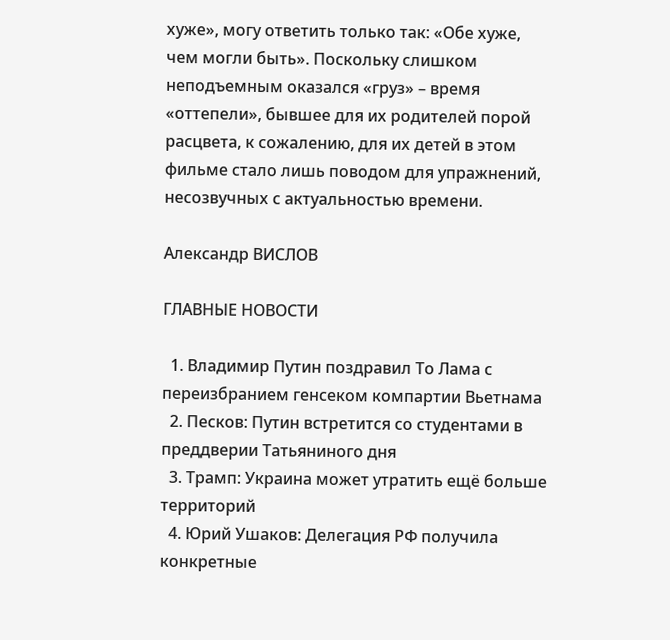хуже», могу ответить только так: «Обе хуже, чем могли быть». Поскольку слишком неподъемным оказался «груз» – время «оттепели», бывшее для их родителей порой расцвета, к сожалению, для их детей в этом фильме стало лишь поводом для упражнений, несозвучных с актуальностью времени.

Александр ВИСЛОВ

ГЛАВНЫЕ НОВОСТИ

  1. Владимир Путин поздравил То Лама с переизбранием генсеком компартии Вьетнама
  2. Песков: Путин встретится со студентами в преддверии Татьяниного дня
  3. Трамп: Украина может утратить ещё больше территорий
  4. Юрий Ушаков: Делегация РФ получила конкретные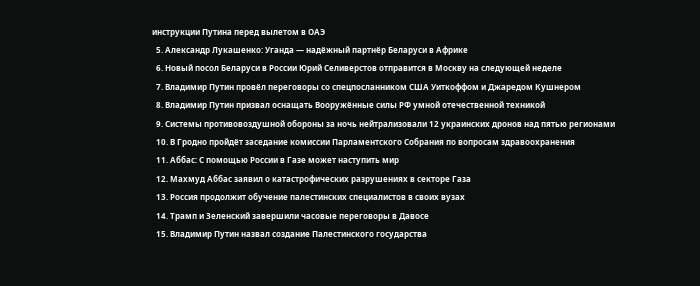инструкции Путина перед вылетом в ОАЭ
  5. Александр Лукашенко: Уганда — надёжный партнёр Беларуси в Африке
  6. Новый посол Беларуси в России Юрий Селиверстов отправится в Москву на следующей неделе
  7. Владимир Путин провёл переговоры со спецпосланником США Уиткоффом и Джаредом Кушнером
  8. Владимир Путин призвал оснащать Вооружённые силы РФ умной отечественной техникой
  9. Системы противовоздушной обороны за ночь нейтрализовали 12 украинских дронов над пятью регионами
  10. В Гродно пройдёт заседание комиссии Парламентского Собрания по вопросам здравоохранения
  11. Аббас: С помощью России в Газе может наступить мир
  12. Махмуд Аббас заявил о катастрофических разрушениях в секторе Газа
  13. Россия продолжит обучение палестинских специалистов в своих вузах
  14. Трамп и Зеленский завершили часовые переговоры в Давосе
  15. Владимир Путин назвал создание Палестинского государства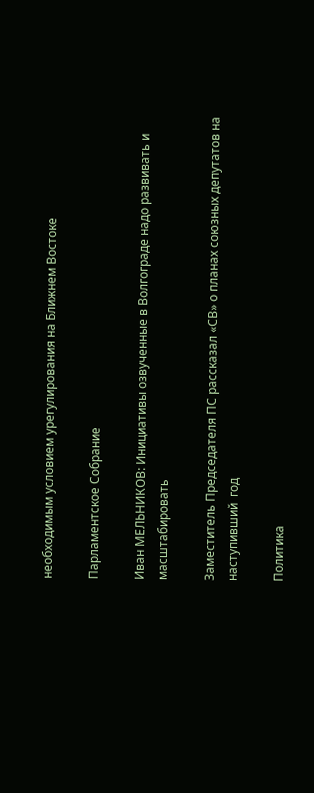необходимым условием урегулирования на Ближнем Востоке

Парламентское Собрание

Иван МЕЛЬНИКОВ: Инициативы озвученные в Волгограде надо развивать и масштабировать

Заместитель Председателя ПС рассказал «СВ» о планах союзных депутатов на наступивший  год

Политика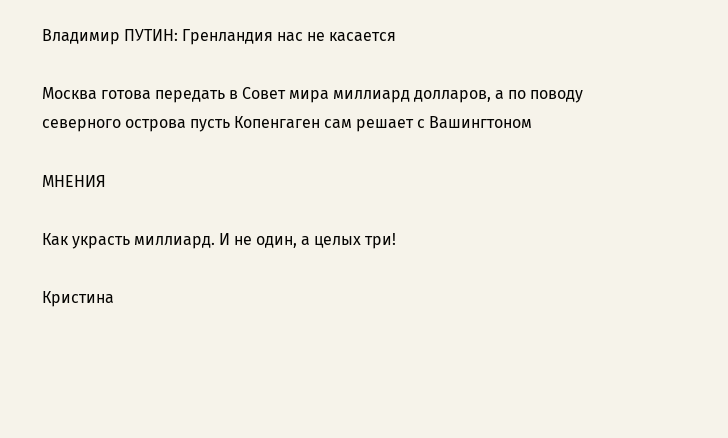Владимир ПУТИН: Гренландия нас не касается

Москва готова передать в Совет мира миллиард долларов, а по поводу северного острова пусть Копенгаген сам решает с Вашингтоном

МНЕНИЯ

Как украсть миллиард. И не один, а целых три!

Кристина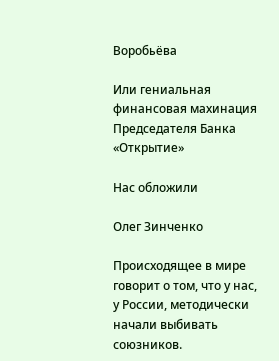Воробьёва

Или гениальная финансовая махинация Председателя Банка «Открытие»

Нас обложили

Олег Зинченко

Происходящее в мире говорит о том, что у нас, у России, методически начали выбивать союзников.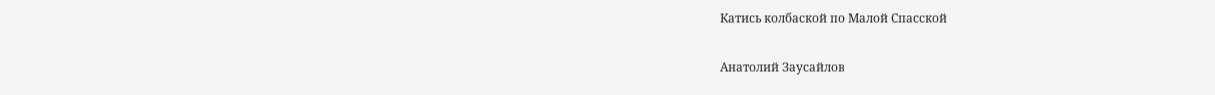Катись колбаской по Малой Спасской

Анатолий Заусайлов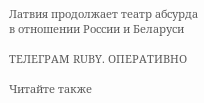Латвия продолжает театр абсурда в отношении России и Беларуси

ТЕЛЕГРАМ RUBY. ОПЕРАТИВНО

Читайте также